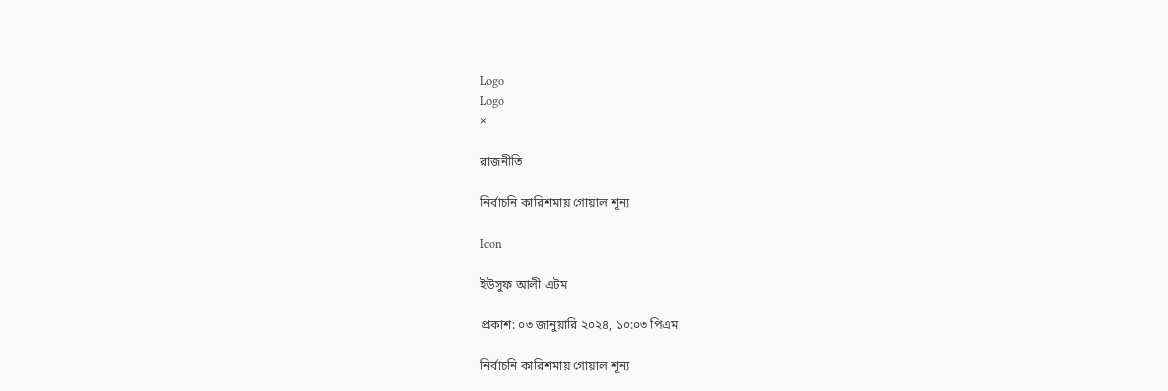Logo
Logo
×

রাজনীতি

নির্বাচনি কারিশমায় গোয়াল শূন্য

Icon

ইউসুফ আলী এটম

প্রকাশ: ০৩ জানুয়ারি ২০২৪, ১০:০৩ পিএম

নির্বাচনি কারিশমায় গোয়াল শূন্য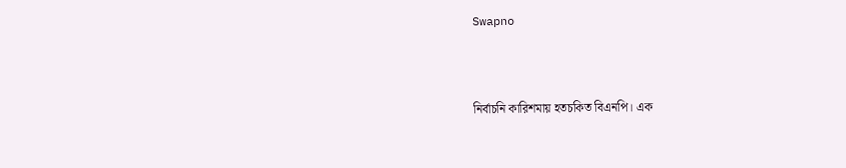Swapno



নির্বাচনি কারিশমায় হতচকিত বিএনপি। এক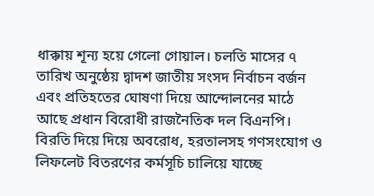ধাক্কায় শূন্য হয়ে গেলো গোয়াল। চলতি মাসের ৭ তারিখ অনুষ্ঠেয় দ্বাদশ জাতীয় সংসদ নির্বাচন বর্জন এবং প্রতিহতের ঘোষণা দিয়ে আন্দোলনের মাঠে আছে প্রধান বিরোধী রাজনৈতিক দল বিএনপি। বিরতি দিয়ে দিয়ে অবরোধ, হরতালসহ গণসংযোগ ও লিফলেট বিতরণের কর্মসূচি চালিয়ে যাচ্ছে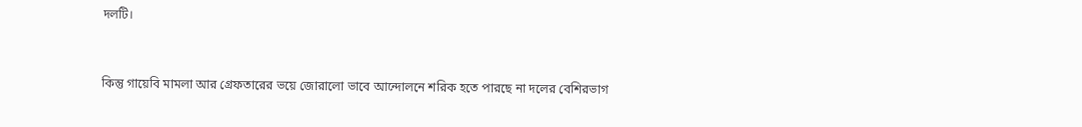দলটি।



কিন্তু গায়েবি মামলা আর গ্রেফতারের ভয়ে জোরালো ভাবে আন্দোলনে শরিক হতে পারছে না দলের বেশিরভাগ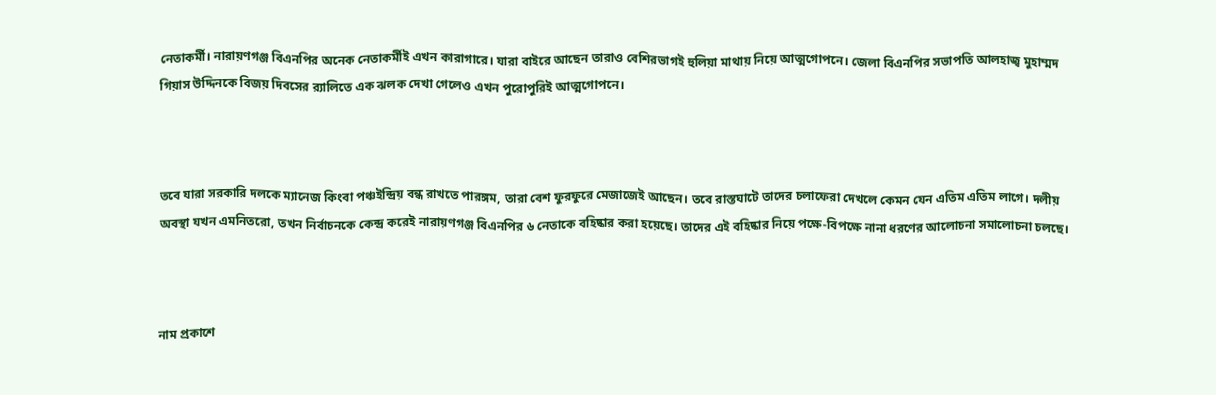নেতাকর্মী। নারায়ণগঞ্জ বিএনপির অনেক নেতাকর্মীই এখন কারাগারে। যারা বাইরে আছেন তারাও বেশিরভাগই হুলিয়া মাথায় নিয়ে আত্মগোপনে। জেলা বিএনপির সভাপতি আলহাজ্ব মুহাম্মদ গিয়াস উদ্দিনকে বিজয় দিবসের র‌্যালিতে এক ঝলক দেখা গেলেও এখন পুরোপুরিই আত্মগোপনে।



তবে যারা সরকারি দলকে ম্যানেজ কিংবা পঞ্চইন্দ্রিয় বন্ধ রাখতে পারঙ্গম, তারা বেশ ফুরফুরে মেজাজেই আছেন। তবে রাস্তঘাটে তাদের চলাফেরা দেখলে কেমন যেন এতিম এতিম লাগে। দলীয় অবস্থা যখন এমনিতরো, তখন নির্বাচনকে কেন্দ্র করেই নারায়ণগঞ্জ বিএনপির ৬ নেতাকে বহিষ্কার করা হয়েছে। তাদের এই বহিষ্কার নিয়ে পক্ষে-বিপক্ষে নানা ধরণের আলোচনা সমালোচনা চলছে।



নাম প্রকাশে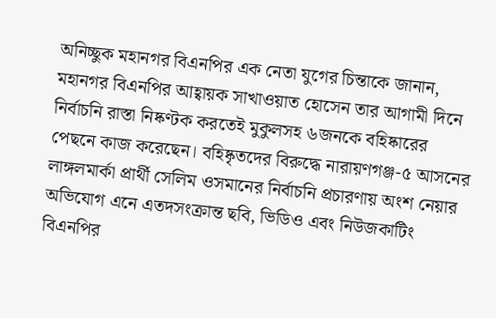অনিচ্ছুক মহানগর বিএনপির এক নেতা যুগের চিন্তাকে জানান, মহানগর বিএনপির আহ্বায়ক সাখাওয়াত হোসেন তার আগামী দিনে নির্বাচনি রাস্তা নিষ্কণ্টক করতেই মুকুলসহ ৬জনকে বহিষ্কারের পেছনে কাজ করেছেন। বহিষ্কৃতদের বিরুদ্ধে নারায়ণগঞ্জ-৫ আসনের লাঙ্গলমার্কা প্রার্থী সেলিম ওসমানের নির্বাচনি প্রচারণায় অংশ নেয়ার অভিযোগ এনে এতদসংক্রান্ত ছবি, ভিডিও এবং নিউজকাটিং বিএনপির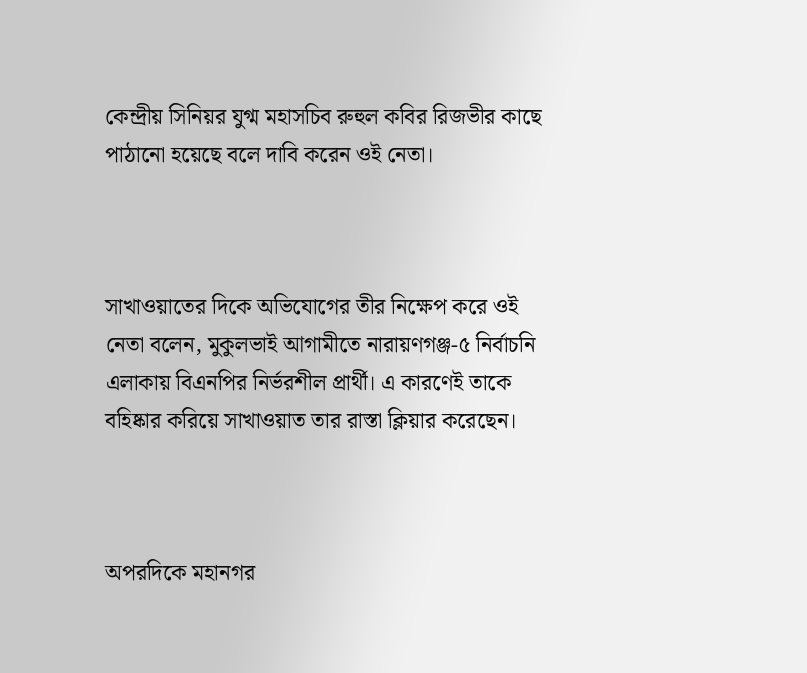কেন্দ্রীয় সিনিয়র যুগ্ম মহাসচিব রুহুল কবির রিজভীর কাছে পাঠানো হয়েছে বলে দাবি করেন ওই নেতা।



সাখাওয়াতের দিকে অভিযোগের তীর নিক্ষেপ করে ওই নেতা বলেন, মুকুলভাই আগামীতে নারায়ণগঞ্জ-৫ নির্বাচনি এলাকায় বিএনপির নির্ভরশীল প্রার্থী। এ কারণেই তাকে বহিষ্কার করিয়ে সাখাওয়াত তার রাস্তা ক্লিয়ার করেছেন।



অপরদিকে মহানগর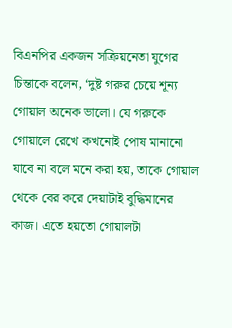বিএনপির একজন সক্রিয়নেতা যুগের চিন্তাকে বলেন, ‘দুষ্ট গরুর চেয়ে শূন্য গোয়াল অনেক ভালো। যে গরুকে গোয়ালে রেখে কখনোই পোষ মানানো যাবে না বলে মনে করা হয়, তাকে গোয়াল থেকে বের করে দেয়াটাই বুদ্ধিমানের কাজ। এতে হয়তো গোয়ালটা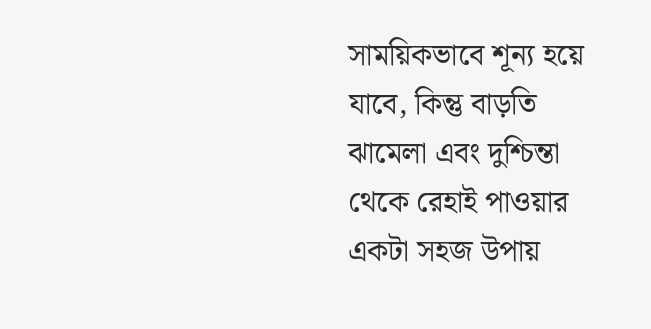সাময়িকভাবে শূন্য হয়ে যাবে, কিন্তু বাড়তি ঝামেলা এবং দুশ্চিন্তা থেকে রেহাই পাওয়ার একটা সহজ উপায়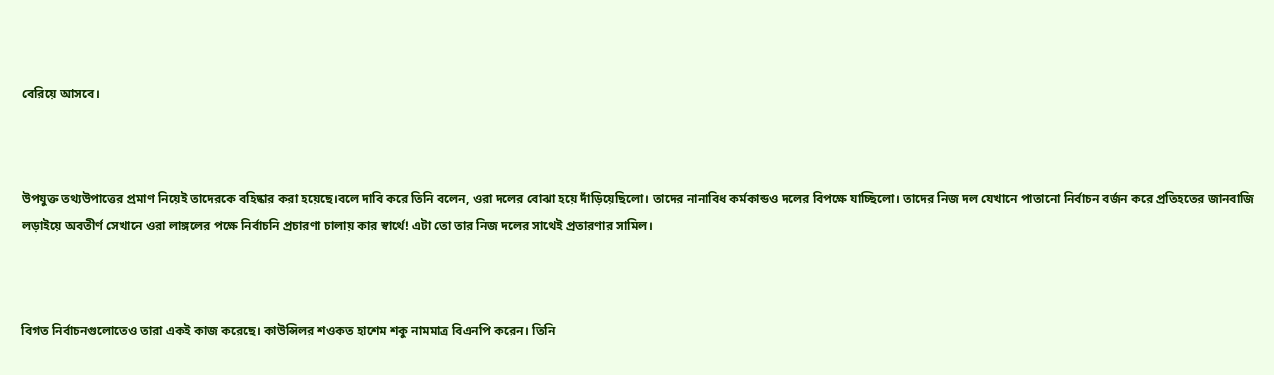বেরিয়ে আসবে।



উপযুক্ত তথ্যউপাত্তের প্রমাণ নিয়েই তাদেরকে বহিষ্কার করা হয়েছে।বলে দাবি করে তিনি বলেন, ওরা দলের বোঝা হয়ে দাঁড়িয়েছিলো। তাদের নানাবিধ কর্মকান্ডও দলের বিপক্ষে যাচ্ছিলো। তাদের নিজ দল যেখানে পাতানো নির্বাচন বর্জন করে প্রতিহতের জানবাজি লড়াইয়ে অবতীর্ণ সেখানে ওরা লাঙ্গলের পক্ষে নির্বাচনি প্রচারণা চালায় কার স্বার্থে! এটা তো তার নিজ দলের সাথেই প্রতারণার সামিল।



বিগত নির্বাচনগুলোতেও তারা একই কাজ করেছে। কাউন্সিলর শওকত হাশেম শকু নামমাত্র বিএনপি করেন। তিনি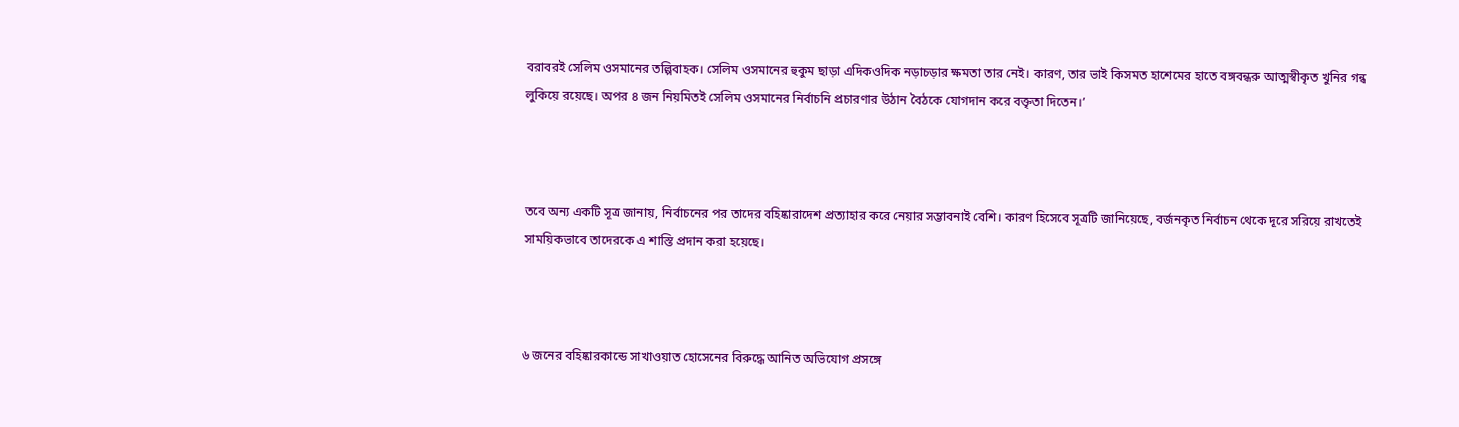বরাবরই সেলিম ওসমানের তল্পিবাহক। সেলিম ওসমানের হুকুম ছাড়া এদিকওদিক নড়াচড়ার ক্ষমতা তার নেই। কারণ, তার ভাই কিসমত হাশেমের হাতে বঙ্গবন্ধরু আত্মস্বীকৃত খুনির গন্ধ লুকিয়ে রয়েছে। অপর ৪ জন নিয়মিতই সেলিম ওসমানের নির্বাচনি প্রচারণার উঠান বৈঠকে যোগদান করে বক্তৃতা দিতেন।’



তবে অন্য একটি সূত্র জানায়, নির্বাচনের পর তাদের বহিষ্কারাদেশ প্রত্যাহার করে নেয়ার সম্ভাবনাই বেশি। কারণ হিসেবে সূত্রটি জানিয়েছে, বর্জনকৃত নির্বাচন থেকে দূরে সরিয়ে রাখতেই সাময়িকভাবে তাদেরকে এ শাস্তি প্রদান করা হয়েছে।



৬ জনের বহিষ্কারকান্ডে সাখাওয়াত হোসেনের বিরুদ্ধে আনিত অভিযোগ প্রসঙ্গে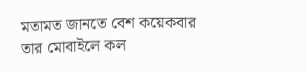মতামত জানতে বেশ কয়েকবার তার মোবাইলে কল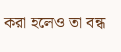করা হলেও তা বন্ধ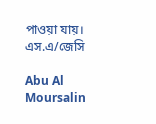পাওয়া যায়। এস.এ/জেসি

Abu Al Moursalin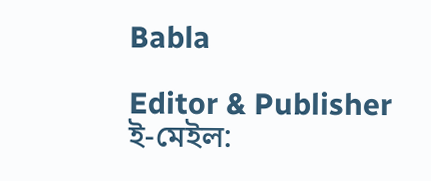Babla

Editor & Publisher
ই-মেইল: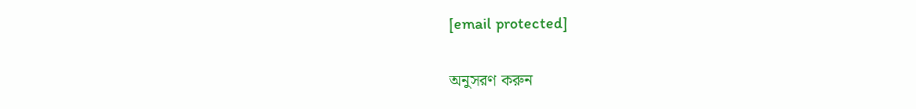[email protected]

অনুসরণ করুন